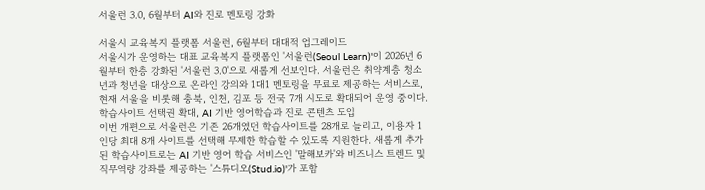서울런 3.0, 6월부터 AI와 진로 멘토링 강화

서울시 교육복지 플랫폼 서울런, 6월부터 대대적 업그레이드
서울시가 운영하는 대표 교육복지 플랫폼인 '서울런(Seoul Learn)'이 2026년 6월부터 한층 강화된 '서울런 3.0'으로 새롭게 선보인다. 서울런은 취약계층 청소년과 청년을 대상으로 온라인 강의와 1대1 멘토링을 무료로 제공하는 서비스로, 현재 서울을 비롯해 충북, 인천, 김포 등 전국 7개 시도로 확대되어 운영 중이다.
학습사이트 선택권 확대, AI 기반 영어학습과 진로 콘텐츠 도입
이번 개편으로 서울런은 기존 26개였던 학습사이트를 28개로 늘리고, 이용자 1인당 최대 8개 사이트를 선택해 무제한 학습할 수 있도록 지원한다. 새롭게 추가된 학습사이트로는 AI 기반 영어 학습 서비스인 '말해보카'와 비즈니스 트렌드 및 직무역량 강좌를 제공하는 '스튜디오(Stud.io)'가 포함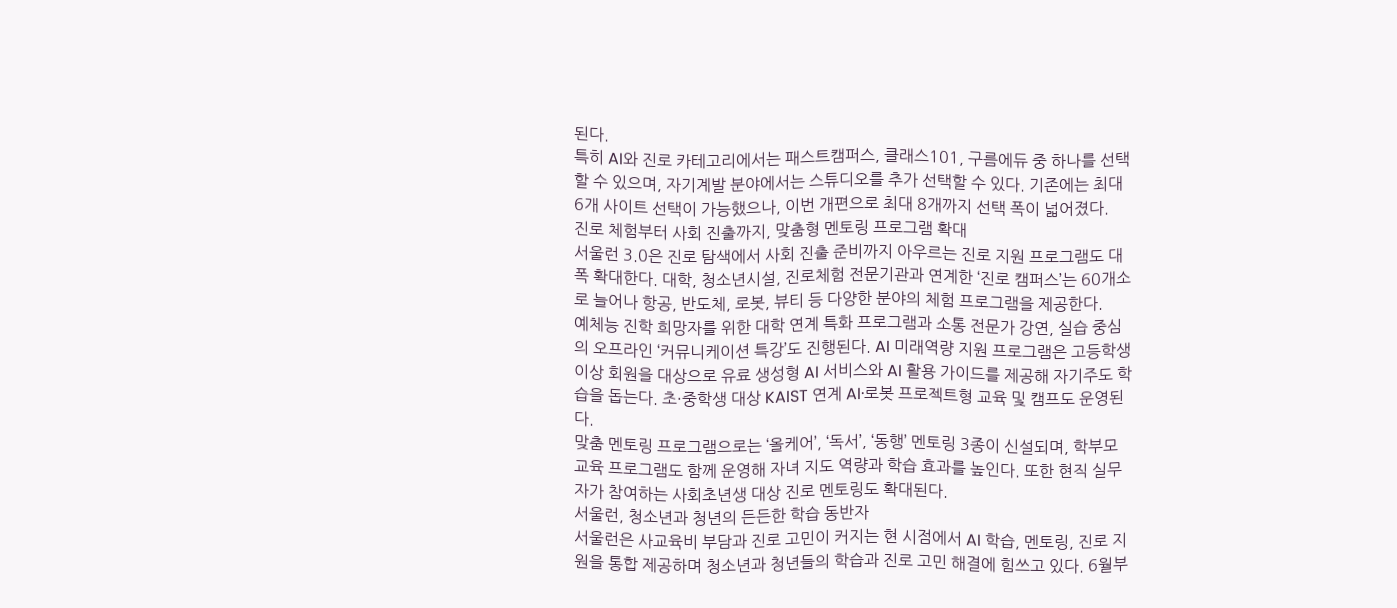된다.
특히 AI와 진로 카테고리에서는 패스트캠퍼스, 클래스101, 구름에듀 중 하나를 선택할 수 있으며, 자기계발 분야에서는 스튜디오를 추가 선택할 수 있다. 기존에는 최대 6개 사이트 선택이 가능했으나, 이번 개편으로 최대 8개까지 선택 폭이 넓어졌다.
진로 체험부터 사회 진출까지, 맞춤형 멘토링 프로그램 확대
서울런 3.0은 진로 탐색에서 사회 진출 준비까지 아우르는 진로 지원 프로그램도 대폭 확대한다. 대학, 청소년시설, 진로체험 전문기관과 연계한 ‘진로 캠퍼스’는 60개소로 늘어나 항공, 반도체, 로봇, 뷰티 등 다양한 분야의 체험 프로그램을 제공한다.
예체능 진학 희망자를 위한 대학 연계 특화 프로그램과 소통 전문가 강연, 실습 중심의 오프라인 ‘커뮤니케이션 특강’도 진행된다. AI 미래역량 지원 프로그램은 고등학생 이상 회원을 대상으로 유료 생성형 AI 서비스와 AI 활용 가이드를 제공해 자기주도 학습을 돕는다. 초·중학생 대상 KAIST 연계 AI·로봇 프로젝트형 교육 및 캠프도 운영된다.
맞춤 멘토링 프로그램으로는 ‘올케어’, ‘독서’, ‘동행’ 멘토링 3종이 신설되며, 학부모 교육 프로그램도 함께 운영해 자녀 지도 역량과 학습 효과를 높인다. 또한 현직 실무자가 참여하는 사회초년생 대상 진로 멘토링도 확대된다.
서울런, 청소년과 청년의 든든한 학습 동반자
서울런은 사교육비 부담과 진로 고민이 커지는 현 시점에서 AI 학습, 멘토링, 진로 지원을 통합 제공하며 청소년과 청년들의 학습과 진로 고민 해결에 힘쓰고 있다. 6월부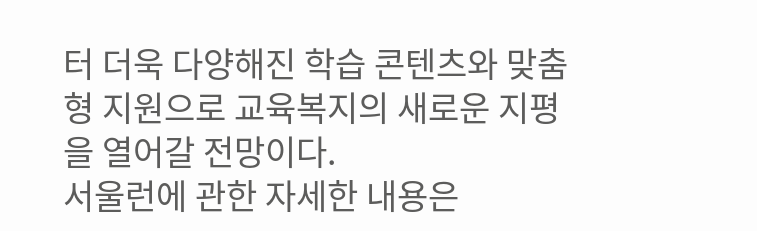터 더욱 다양해진 학습 콘텐츠와 맞춤형 지원으로 교육복지의 새로운 지평을 열어갈 전망이다.
서울런에 관한 자세한 내용은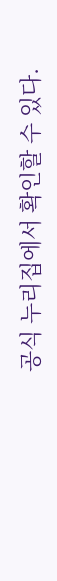공식 누리집에서 확인할 수 있다.